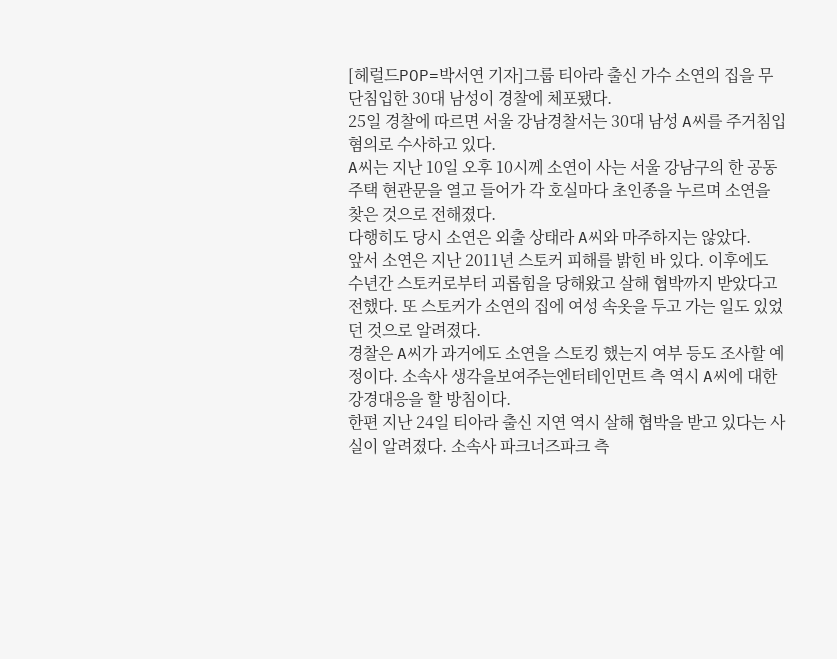[헤럴드POP=박서연 기자]그룹 티아라 출신 가수 소연의 집을 무단침입한 30대 남성이 경찰에 체포됐다.
25일 경찰에 따르면 서울 강남경찰서는 30대 남성 A씨를 주거침입 혐의로 수사하고 있다.
A씨는 지난 10일 오후 10시께 소연이 사는 서울 강남구의 한 공동주택 현관문을 열고 들어가 각 호실마다 초인종을 누르며 소연을 찾은 것으로 전해졌다.
다행히도 당시 소연은 외출 상태라 A씨와 마주하지는 않았다.
앞서 소연은 지난 2011년 스토커 피해를 밝힌 바 있다. 이후에도 수년간 스토커로부터 괴롭힘을 당해왔고 살해 협박까지 받았다고 전했다. 또 스토커가 소연의 집에 여성 속옷을 두고 가는 일도 있었던 것으로 알려졌다.
경찰은 A씨가 과거에도 소연을 스토킹 했는지 여부 등도 조사할 예정이다. 소속사 생각을보여주는엔터테인먼트 측 역시 A씨에 대한 강경대응을 할 방침이다.
한편 지난 24일 티아라 출신 지연 역시 살해 협박을 받고 있다는 사실이 알려졌다. 소속사 파크너즈파크 측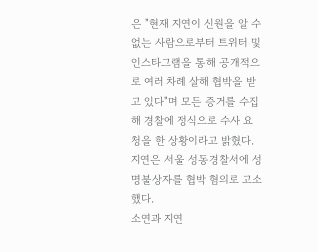은 "현재 지연이 신원을 알 수 없는 사람으로부터 트위터 및 인스타그램을 통해 공개적으로 여러 차례 살해 협박을 받고 있다"며 모든 증거를 수집해 경찰에 정식으로 수사 요청을 한 상황이라고 밝혔다.
지연은 서울 성동경찰서에 성명불상자를 협박 혐의로 고소했다.
소연과 지연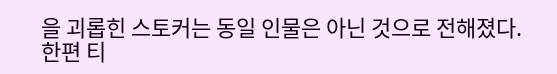을 괴롭힌 스토커는 동일 인물은 아닌 것으로 전해졌다.
한편 티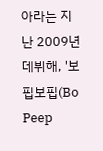아라는 지난 2009년 데뷔해, '보핍보핍(Bo Peep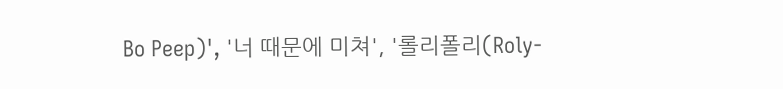Bo Peep)', '너 때문에 미쳐', '롤리폴리(Roly-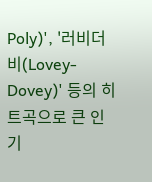Poly)', '러비더비(Lovey-Dovey)' 등의 히트곡으로 큰 인기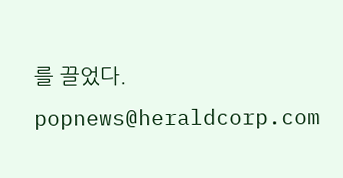를 끌었다.
popnews@heraldcorp.com